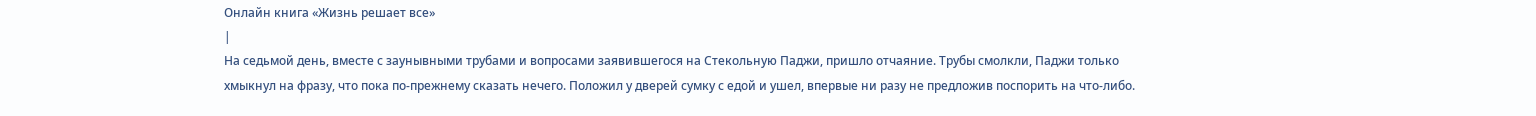Онлайн книга «Жизнь решает все»
|
На седьмой день, вместе с заунывными трубами и вопросами заявившегося на Стекольную Паджи, пришло отчаяние. Трубы смолкли, Паджи только хмыкнул на фразу, что пока по-прежнему сказать нечего. Положил у дверей сумку с едой и ушел, впервые ни разу не предложив поспорить на что-либо.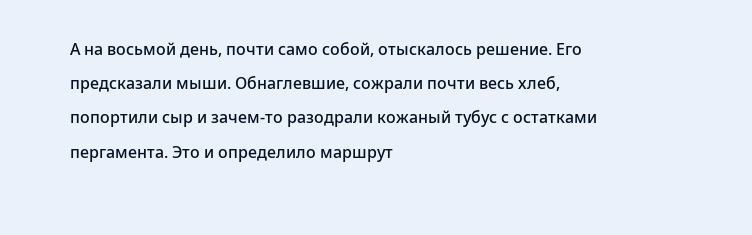А на восьмой день, почти само собой, отыскалось решение. Его предсказали мыши. Обнаглевшие, сожрали почти весь хлеб, попортили сыр и зачем-то разодрали кожаный тубус с остатками пергамента. Это и определило маршрут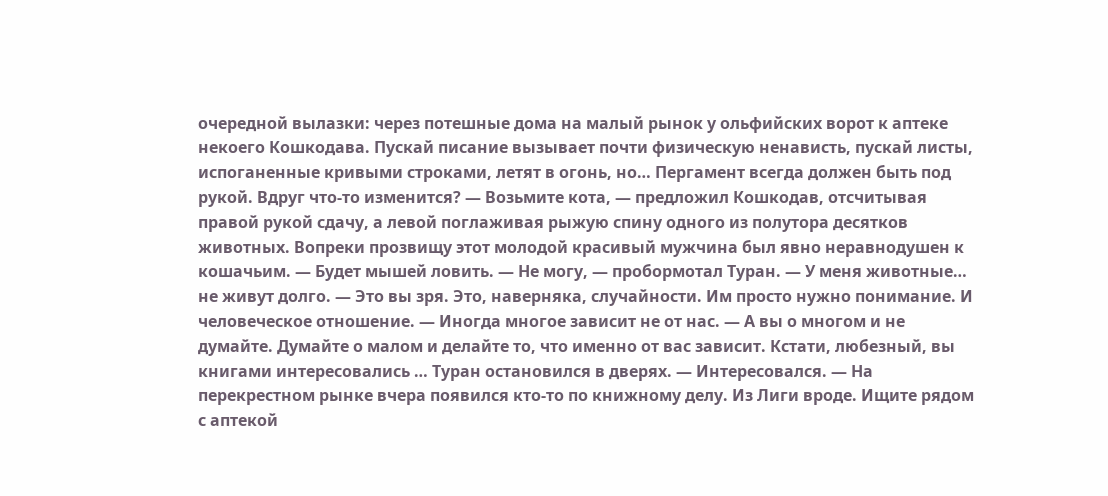очередной вылазки: через потешные дома на малый рынок у ольфийских ворот к аптеке некоего Кошкодава. Пускай писание вызывает почти физическую ненависть, пускай листы, испоганенные кривыми строками, летят в огонь, но… Пергамент всегда должен быть под рукой. Вдруг что-то изменится? — Возьмите кота, — предложил Кошкодав, отсчитывая правой рукой сдачу, а левой поглаживая рыжую спину одного из полутора десятков животных. Вопреки прозвищу этот молодой красивый мужчина был явно неравнодушен к кошачьим. — Будет мышей ловить. — Не могу, — пробормотал Туран. — У меня животные… не живут долго. — Это вы зря. Это, наверняка, случайности. Им просто нужно понимание. И человеческое отношение. — Иногда многое зависит не от нас. — А вы о многом и не думайте. Думайте о малом и делайте то, что именно от вас зависит. Кстати, любезный, вы книгами интересовались … Туран остановился в дверях. — Интересовался. — На перекрестном рынке вчера появился кто-то по книжному делу. Из Лиги вроде. Ищите рядом с аптекой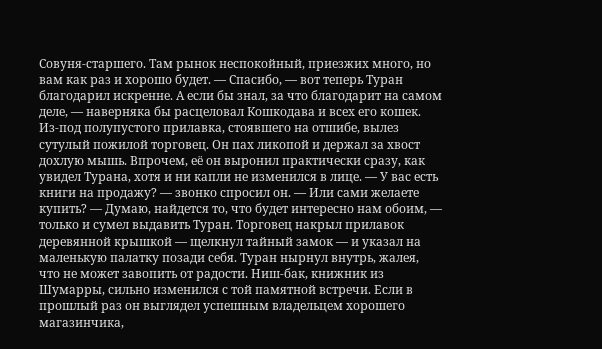Совуня-старшего. Там рынок неспокойный, приезжих много, но вам как раз и хорошо будет. — Спасибо, — вот теперь Туран благодарил искренне. А если бы знал, за что благодарит на самом деле, — наверняка бы расцеловал Кошкодава и всех его кошек. Из-под полупустого прилавка, стоявшего на отшибе, вылез сутулый пожилой торговец. Он пах ликопой и держал за хвост дохлую мышь. Впрочем, её он выронил практически сразу, как увидел Турана, хотя и ни капли не изменился в лице. — У вас есть книги на продажу? — звонко спросил он. — Или сами желаете купить? — Думаю, найдется то, что будет интересно нам обоим, — только и сумел выдавить Туран. Торговец накрыл прилавок деревянной крышкой — щелкнул тайный замок — и указал на маленькую палатку позади себя. Туран нырнул внутрь, жалея, что не может завопить от радости. Ниш-бак, книжник из Шумарры, сильно изменился с той памятной встречи. Если в прошлый раз он выглядел успешным владельцем хорошего магазинчика,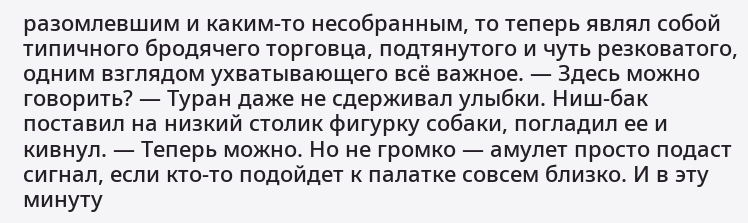разомлевшим и каким-то несобранным, то теперь являл собой типичного бродячего торговца, подтянутого и чуть резковатого, одним взглядом ухватывающего всё важное. — Здесь можно говорить? — Туран даже не сдерживал улыбки. Ниш-бак поставил на низкий столик фигурку собаки, погладил ее и кивнул. — Теперь можно. Но не громко — амулет просто подаст сигнал, если кто-то подойдет к палатке совсем близко. И в эту минуту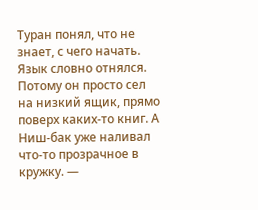Туран понял, что не знает, с чего начать. Язык словно отнялся. Потому он просто сел на низкий ящик, прямо поверх каких-то книг. А Ниш-бак уже наливал что-то прозрачное в кружку. —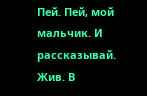Пей. Пей, мой мальчик. И рассказывай. Жив. В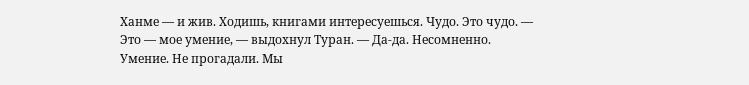Ханме — и жив. Ходишь, книгами интересуешься. Чудо. Это чудо. — Это — мое умение, — выдохнул Туран. — Да-да. Несомненно. Умение. Не прогадали. Мы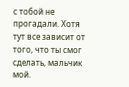с тобой не прогадали. Хотя тут все зависит от того, что ты смог сделать, мальчик мой.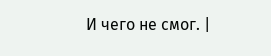И чего не смог. |